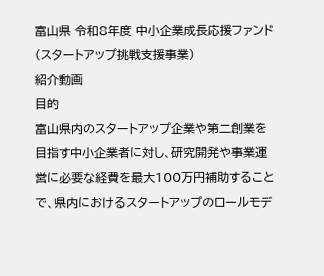富山県 令和8年度 中小企業成長応援ファンド(スタートアップ挑戦支援事業)
紹介動画
目的
富山県内のスタートアップ企業や第二創業を目指す中小企業者に対し、研究開発や事業運営に必要な経費を最大100万円補助することで、県内におけるスタートアップのロールモデ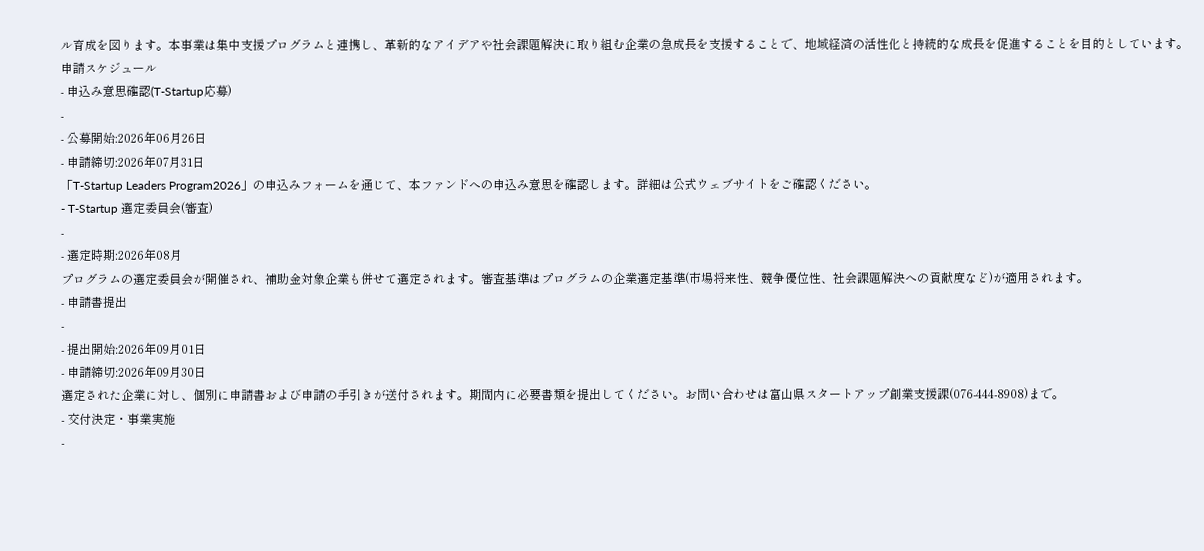ル育成を図ります。本事業は集中支援プログラムと連携し、革新的なアイデアや社会課題解決に取り組む企業の急成長を支援することで、地域経済の活性化と持続的な成長を促進することを目的としています。
申請スケジュール
- 申込み意思確認(T-Startup応募)
-
- 公募開始:2026年06月26日
- 申請締切:2026年07月31日
「T-Startup Leaders Program2026」の申込みフォームを通じて、本ファンドへの申込み意思を確認します。詳細は公式ウェブサイトをご確認ください。
- T-Startup 選定委員会(審査)
-
- 選定時期:2026年08月
プログラムの選定委員会が開催され、補助金対象企業も併せて選定されます。審査基準はプログラムの企業選定基準(市場将来性、競争優位性、社会課題解決への貢献度など)が適用されます。
- 申請書提出
-
- 提出開始:2026年09月01日
- 申請締切:2026年09月30日
選定された企業に対し、個別に申請書および申請の手引きが送付されます。期間内に必要書類を提出してください。お問い合わせは富山県スタートアップ創業支援課(076-444-8908)まで。
- 交付決定・事業実施
-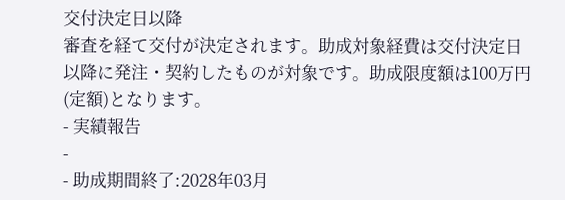交付決定日以降
審査を経て交付が決定されます。助成対象経費は交付決定日以降に発注・契約したものが対象です。助成限度額は100万円(定額)となります。
- 実績報告
-
- 助成期間終了:2028年03月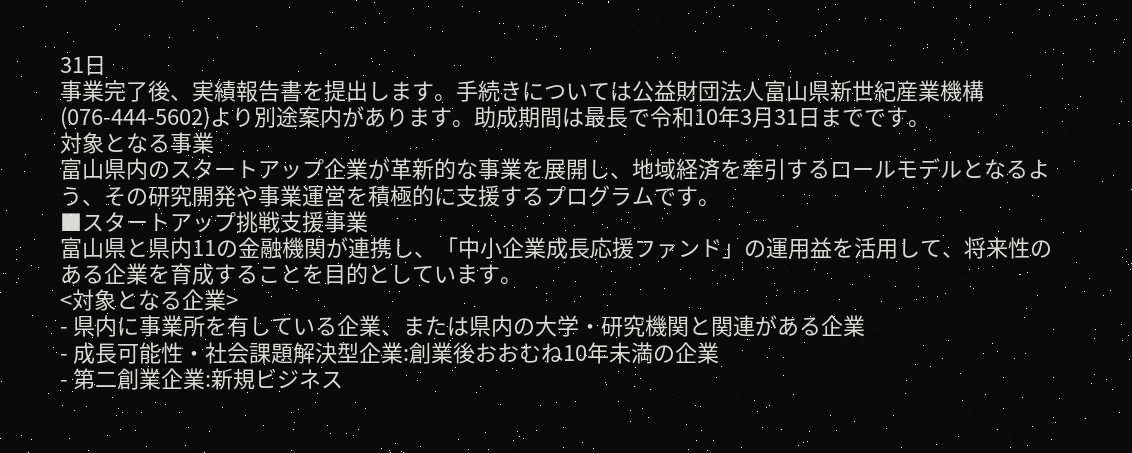31日
事業完了後、実績報告書を提出します。手続きについては公益財団法人富山県新世紀産業機構(076-444-5602)より別途案内があります。助成期間は最長で令和10年3月31日までです。
対象となる事業
富山県内のスタートアップ企業が革新的な事業を展開し、地域経済を牽引するロールモデルとなるよう、その研究開発や事業運営を積極的に支援するプログラムです。
■スタートアップ挑戦支援事業
富山県と県内11の金融機関が連携し、「中小企業成長応援ファンド」の運用益を活用して、将来性のある企業を育成することを目的としています。
<対象となる企業>
- 県内に事業所を有している企業、または県内の大学・研究機関と関連がある企業
- 成長可能性・社会課題解決型企業:創業後おおむね10年未満の企業
- 第二創業企業:新規ビジネス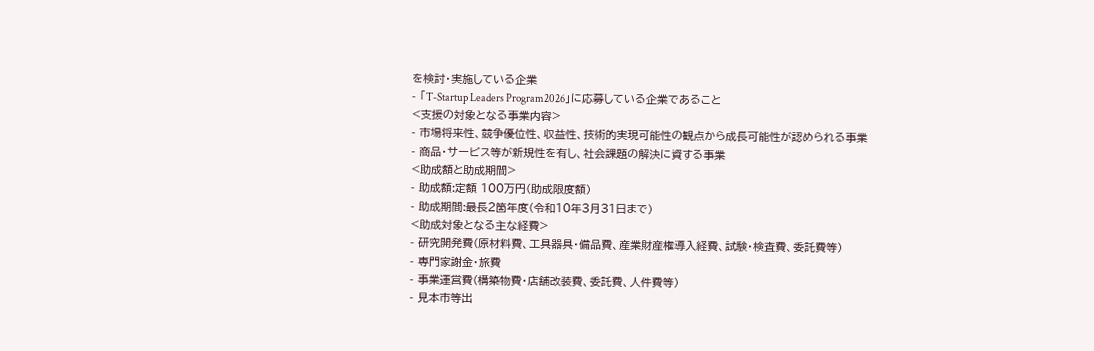を検討・実施している企業
- 「T-Startup Leaders Program2026」に応募している企業であること
<支援の対象となる事業内容>
- 市場将来性、競争優位性、収益性、技術的実現可能性の観点から成長可能性が認められる事業
- 商品・サービス等が新規性を有し、社会課題の解決に資する事業
<助成額と助成期間>
- 助成額:定額 100万円(助成限度額)
- 助成期間:最長2箇年度(令和10年3月31日まで)
<助成対象となる主な経費>
- 研究開発費(原材料費、工具器具・備品費、産業財産権導入経費、試験・検査費、委託費等)
- 専門家謝金・旅費
- 事業運営費(構築物費・店舗改装費、委託費、人件費等)
- 見本市等出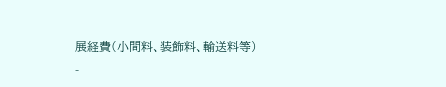展経費(小間料、装飾料、輸送料等)
-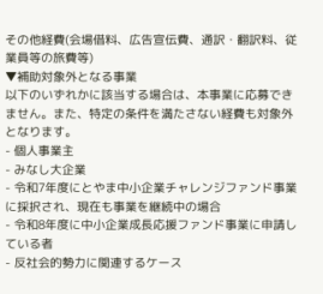その他経費(会場借料、広告宣伝費、通訳・翻訳料、従業員等の旅費等)
▼補助対象外となる事業
以下のいずれかに該当する場合は、本事業に応募できません。また、特定の条件を満たさない経費も対象外となります。
- 個人事業主
- みなし大企業
- 令和7年度にとやま中小企業チャレンジファンド事業に採択され、現在も事業を継続中の場合
- 令和8年度に中小企業成長応援ファンド事業に申請している者
- 反社会的勢力に関連するケース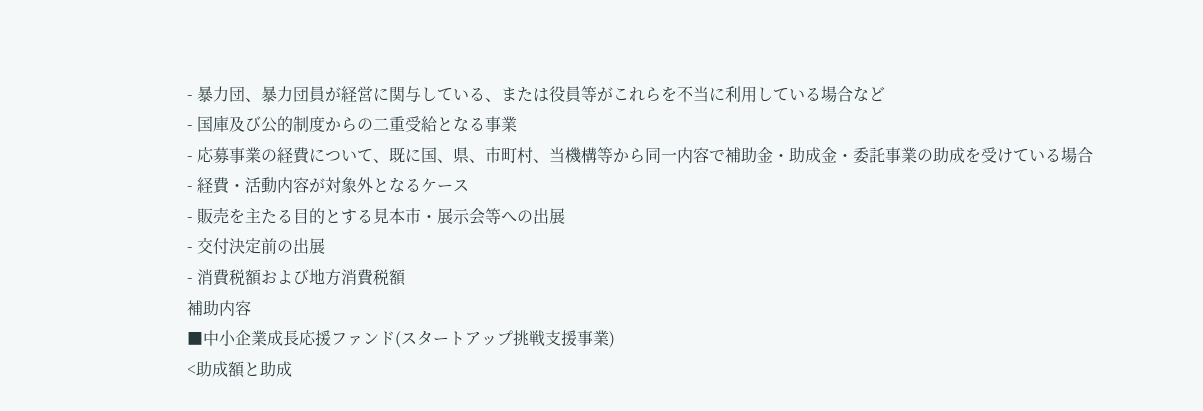- 暴力団、暴力団員が経営に関与している、または役員等がこれらを不当に利用している場合など
- 国庫及び公的制度からの二重受給となる事業
- 応募事業の経費について、既に国、県、市町村、当機構等から同一内容で補助金・助成金・委託事業の助成を受けている場合
- 経費・活動内容が対象外となるケース
- 販売を主たる目的とする見本市・展示会等への出展
- 交付決定前の出展
- 消費税額および地方消費税額
補助内容
■中小企業成長応援ファンド(スタートアップ挑戦支援事業)
<助成額と助成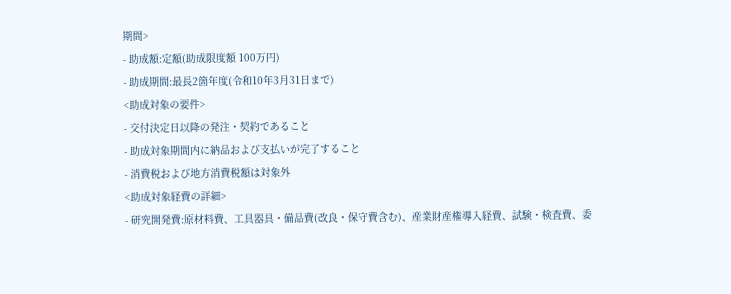期間>
- 助成額:定額(助成限度額 100万円)
- 助成期間:最長2箇年度(令和10年3月31日まで)
<助成対象の要件>
- 交付決定日以降の発注・契約であること
- 助成対象期間内に納品および支払いが完了すること
- 消費税および地方消費税額は対象外
<助成対象経費の詳細>
- 研究開発費:原材料費、工具器具・備品費(改良・保守費含む)、産業財産権導入経費、試験・検査費、委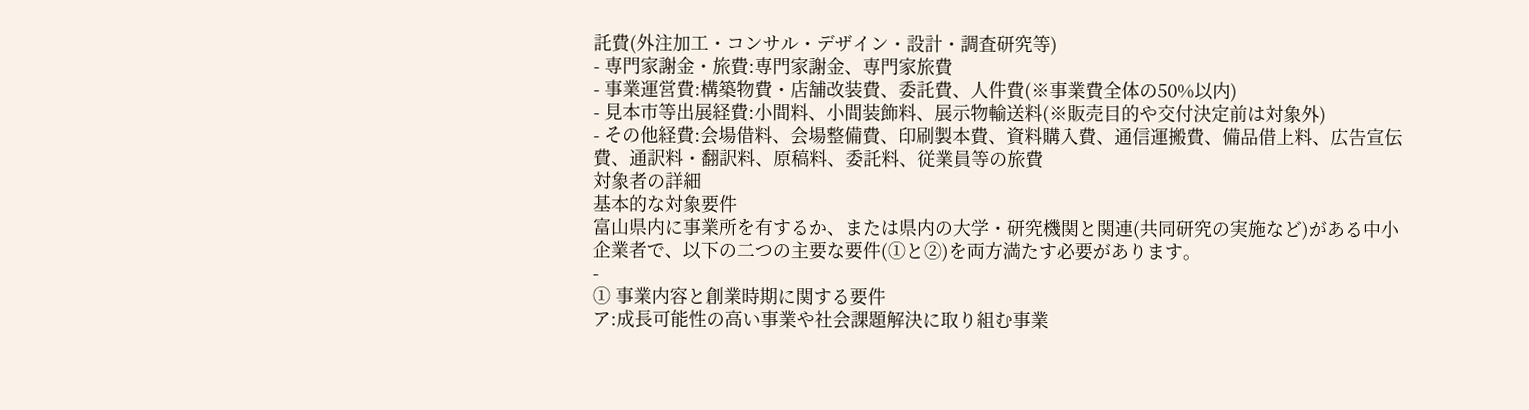託費(外注加工・コンサル・デザイン・設計・調査研究等)
- 専門家謝金・旅費:専門家謝金、専門家旅費
- 事業運営費:構築物費・店舗改装費、委託費、人件費(※事業費全体の50%以内)
- 見本市等出展経費:小間料、小間装飾料、展示物輸送料(※販売目的や交付決定前は対象外)
- その他経費:会場借料、会場整備費、印刷製本費、資料購入費、通信運搬費、備品借上料、広告宣伝費、通訳料・翻訳料、原稿料、委託料、従業員等の旅費
対象者の詳細
基本的な対象要件
富山県内に事業所を有するか、または県内の大学・研究機関と関連(共同研究の実施など)がある中小企業者で、以下の二つの主要な要件(①と②)を両方満たす必要があります。
-
① 事業内容と創業時期に関する要件
ア:成長可能性の高い事業や社会課題解決に取り組む事業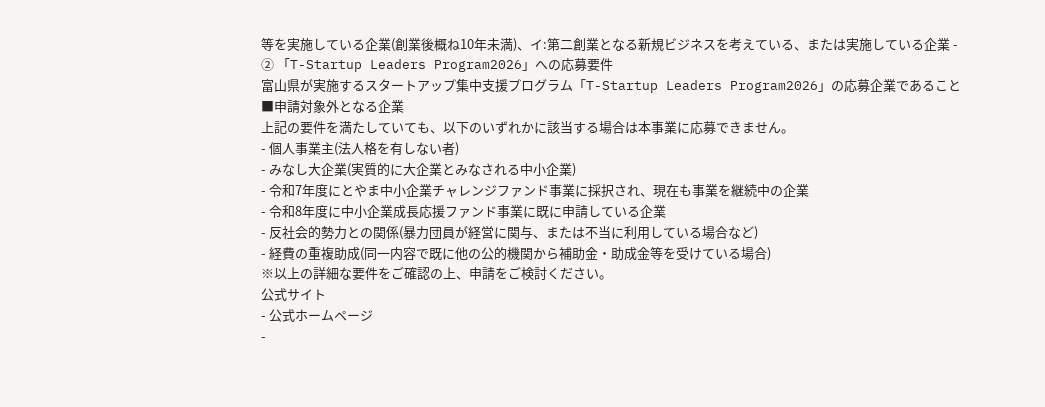等を実施している企業(創業後概ね10年未満)、イ:第二創業となる新規ビジネスを考えている、または実施している企業 -
② 「T-Startup Leaders Program2026」への応募要件
富山県が実施するスタートアップ集中支援プログラム「T-Startup Leaders Program2026」の応募企業であること
■申請対象外となる企業
上記の要件を満たしていても、以下のいずれかに該当する場合は本事業に応募できません。
- 個人事業主(法人格を有しない者)
- みなし大企業(実質的に大企業とみなされる中小企業)
- 令和7年度にとやま中小企業チャレンジファンド事業に採択され、現在も事業を継続中の企業
- 令和8年度に中小企業成長応援ファンド事業に既に申請している企業
- 反社会的勢力との関係(暴力団員が経営に関与、または不当に利用している場合など)
- 経費の重複助成(同一内容で既に他の公的機関から補助金・助成金等を受けている場合)
※以上の詳細な要件をご確認の上、申請をご検討ください。
公式サイト
- 公式ホームページ
-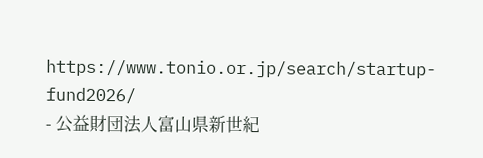https://www.tonio.or.jp/search/startup-fund2026/
- 公益財団法人富山県新世紀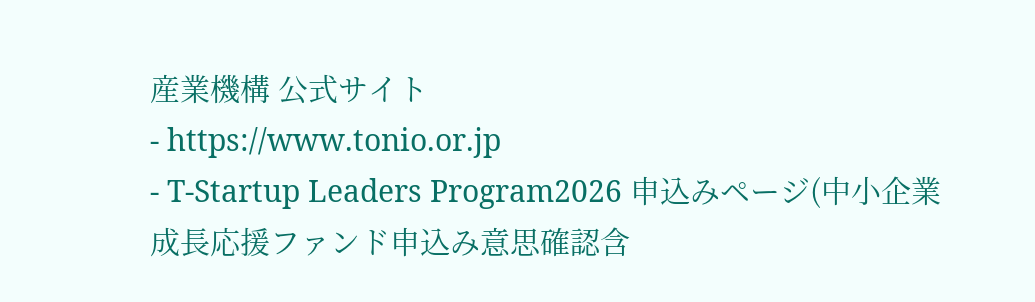産業機構 公式サイト
- https://www.tonio.or.jp
- T-Startup Leaders Program2026 申込みページ(中小企業成長応援ファンド申込み意思確認含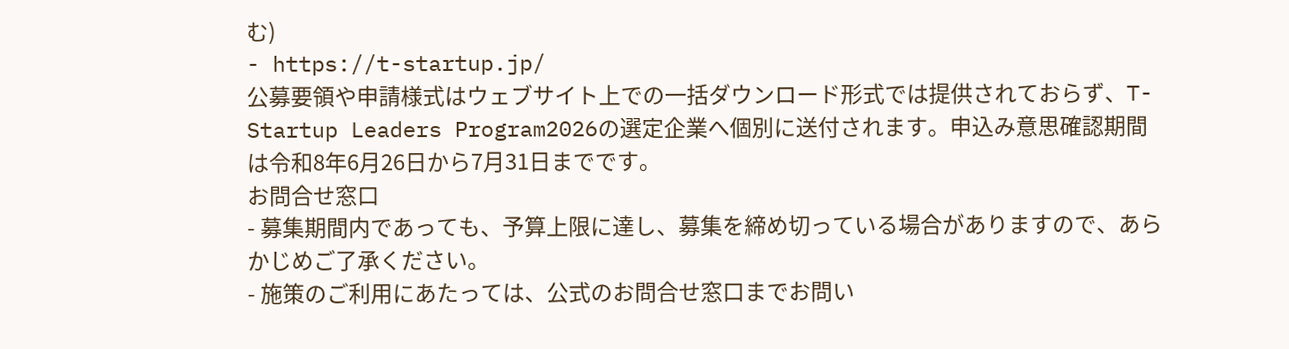む)
- https://t-startup.jp/
公募要領や申請様式はウェブサイト上での一括ダウンロード形式では提供されておらず、T-Startup Leaders Program2026の選定企業へ個別に送付されます。申込み意思確認期間は令和8年6月26日から7月31日までです。
お問合せ窓口
- 募集期間内であっても、予算上限に達し、募集を締め切っている場合がありますので、あらかじめご了承ください。
- 施策のご利用にあたっては、公式のお問合せ窓口までお問い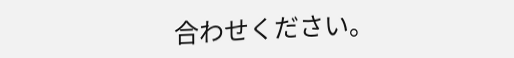合わせください。